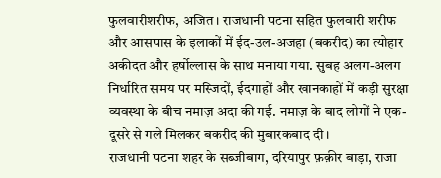फुलवारीशरीफ, अजित। राजधानी पटना सहित फुलवारी शरीफ और आसपास के इलाकों में ईद-उल-अजहा (बकरीद) का त्योहार अकीदत और हर्षोल्लास के साथ मनाया गया. सुबह अलग-अलग निर्धारित समय पर मस्जिदों, ईदगाहों और खानकाहों में कड़ी सुरक्षा व्यवस्था के बीच नमाज़ अदा की गई. नमाज़ के बाद लोगों ने एक-दूसरे से गले मिलकर बकरीद की मुबारकबाद दी।
राजधानी पटना शहर के सब्जीबाग, दरियापुर फ़क़ीर बाड़ा, राजा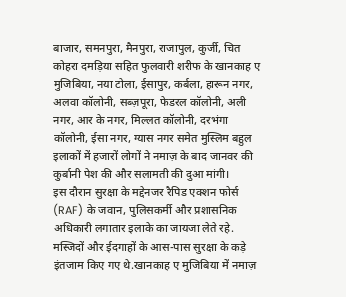बाजार, समनपुरा, मैनपुरा, राजापुल, कुर्जी, चित कोहरा दमड़िया सहित फुलवारी शरीफ के खानकाह ए मुजिबिया, नया टोला, ईसापुर, कर्बला, हारून नगर, अलवा कॉलोनी, सब्ज़पूरा, फेडरल कॉलोनी, अली नगर, आर के नगर, मिल्लत कॉलोनी, दरभंगा कॉलोनी, ईसा नगर, ग्यास नगर समेत मुस्लिम बहुल इलाकों में हजारों लोगों ने नमाज़ के बाद जानवर की कुर्बानी पेश की और सलामती की दुआ मांगी।
इस दौरान सुरक्षा के मद्देनजर रैपिड एक्शन फोर्स (RAF) के जवान, पुलिसकर्मी और प्रशासनिक अधिकारी लगातार इलाके का जायजा लेते रहे. मस्जिदों और ईदगाहों के आस-पास सुरक्षा के कड़े इंतजाम किए गए थे.खानकाह ए मुजिबिया में नमाज़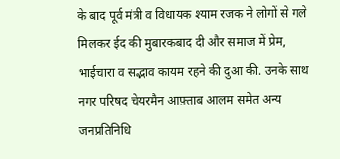के बाद पूर्व मंत्री व विधायक श्याम रजक ने लोगों से गले मिलकर ईद की मुबारकबाद दी और समाज में प्रेम, भाईचारा व सद्भाव कायम रहने की दुआ की. उनके साथ नगर परिषद चेयरमैन आफ़्ताब आलम समेत अन्य जनप्रतिनिधि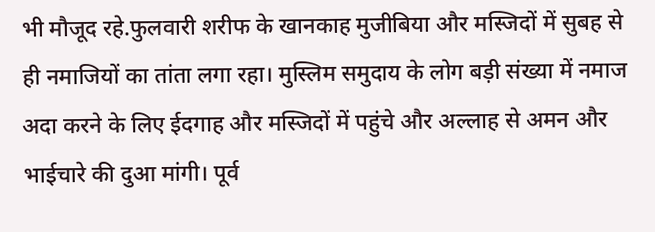भी मौजूद रहे.फुलवारी शरीफ के खानकाह मुजीबिया और मस्जिदों में सुबह से ही नमाजियों का तांता लगा रहा। मुस्लिम समुदाय के लोग बड़ी संख्या में नमाज अदा करने के लिए ईदगाह और मस्जिदों में पहुंचे और अल्लाह से अमन और भाईचारे की दुआ मांगी। पूर्व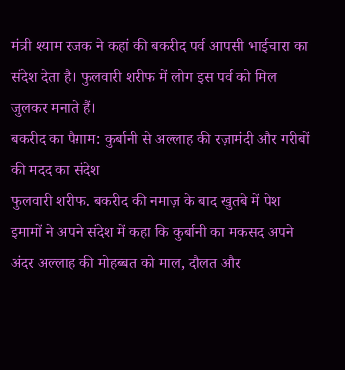मंत्री श्याम रजक ने कहां की बकरीद पर्व आपसी भाईचारा का संदेश देता है। फुलवारी शरीफ में लोग इस पर्व को मिल जुलकर मनाते हैं।
बकरीद का पैग़ाम: कुर्बानी से अल्लाह की रज़ामंदी और गरीबों की मदद का संदेश
फुलवारी शरीफ. बकरीद की नमाज़ के बाद खुतबे में पेश इमामों ने अपने संदेश में कहा कि कुर्बानी का मकसद अपने अंदर अल्लाह की मोहब्बत को माल, दौलत और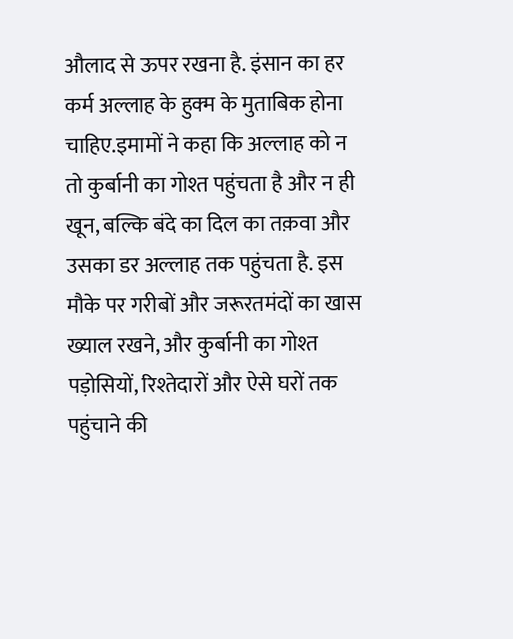औलाद से ऊपर रखना है. इंसान का हर कर्म अल्लाह के हुक्म के मुताबिक होना चाहिए.इमामों ने कहा कि अल्लाह को न तो कुर्बानी का गोश्त पहुंचता है और न ही खून, बल्कि बंदे का दिल का तक़वा और उसका डर अल्लाह तक पहुंचता है. इस मौके पर गरीबों और जरूरतमंदों का खास ख्याल रखने, और कुर्बानी का गोश्त पड़ोसियों, रिश्तेदारों और ऐसे घरों तक पहुंचाने की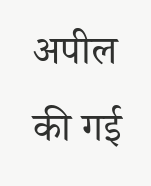अपील की गई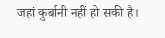जहां कुर्बानी नहीं हो सकी है।